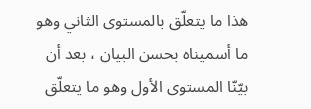هذا ما يتعلّق بالمستوى الثاني وهو ما أسميناه بحسن البيان ، بعد أن بيّنّا المستوى الأول وهو ما يتعلّق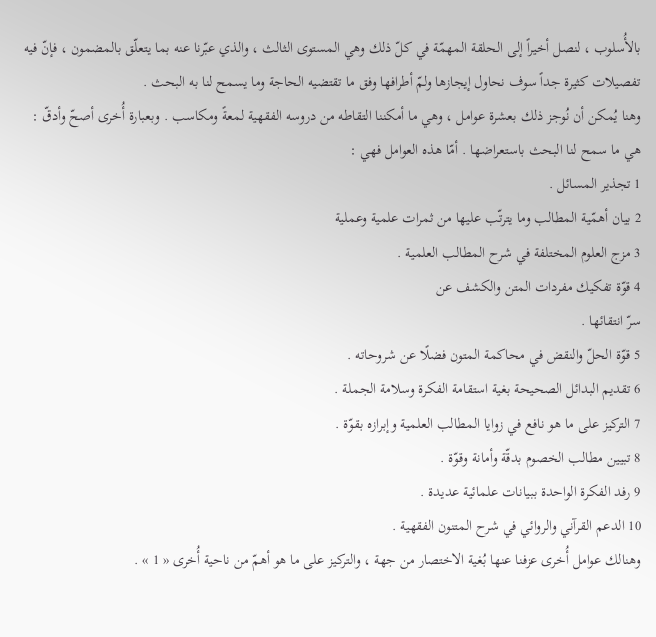بالأُسلوب ، لنصل أخيراً إلى الحلقة المهمّة في كلّ ذلك وهي المستوى الثالث ، والذي عبّرنا عنه بما يتعلّق بالمضمون ، فإنّ فيه تفصيلات كثيرة جداً سوف نحاول إيجازها ولمّ أطرافها وفق ما تقتضيه الحاجة وما يسمح لنا به البحث .
وهنا يُمكن أن نُوجز ذلك بعشرة عوامل ، وهي ما أمكننا التقاطه من دروسه الفقهية لمعةً ومكاسب . وبعبارة أُخرى أصحّ وأدقّ : هي ما سمح لنا البحث باستعراضها . أمّا هذه العوامل فهي :
1 تجذير المسائل .
2 بيان أهمّية المطالب وما يترتّب عليها من ثمرات علمية وعملية
3 مزج العلوم المختلفة في شرح المطالب العلمية .
4 قوّة تفكيك مفردات المتن والكشف عن
سرّ انتقائها .
5 قوّة الحلّ والنقض في محاكمة المتون فضلًا عن شروحاته .
6 تقديم البدائل الصحيحة بغية استقامة الفكرة وسلامة الجملة .
7 التركيز على ما هو نافع في زوايا المطالب العلمية وإبرازه بقوّة .
8 تبيين مطالب الخصوم بدقّة وأمانة وقوّة .
9 رفد الفكرة الواحدة ببيانات علمائية عديدة .
10 الدعم القرآني والروائي في شرح المتنون الفقهية .
وهنالك عوامل أُخرى عزفنا عنها بُغية الاختصار من جهة ، والتركيز على ما هو أهمّ من ناحية أُخرى « 1 » .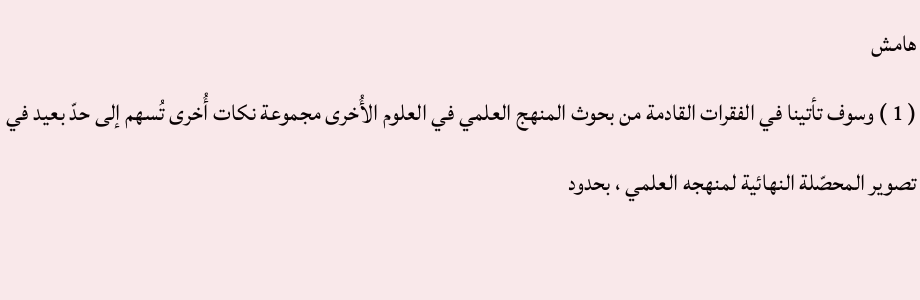هامش
( 1 ) وسوف تأتينا في الفقرات القادمة من بحوث المنهج العلمي في العلوم الأُخرى مجموعة نكات أُخرى تُسهم إلى حدّ بعيد في تصوير المحصّلة النهائية لمنهجه العلمي ، بحدود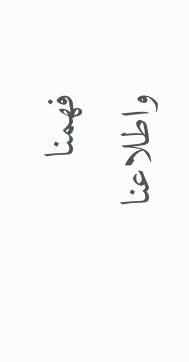فهمنا واطلاعنا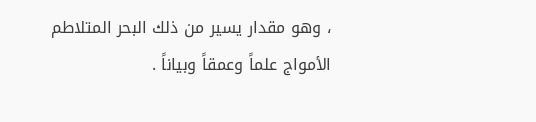، وهو مقدار يسير من ذلك البحر المتلاطم الأمواج علماً وعمقاً وبياناً .